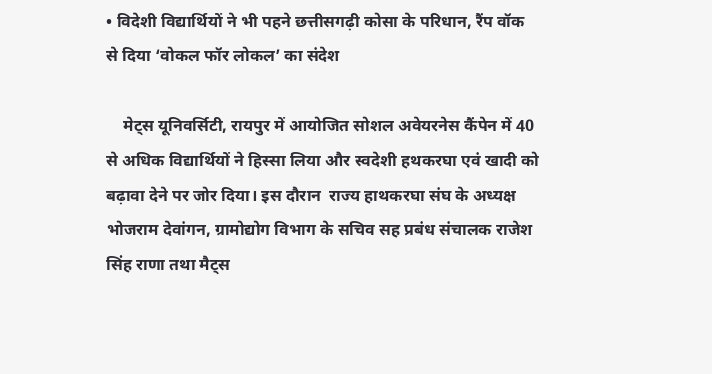• विदेशी विद्यार्थियों ने भी पहने छत्तीसगढ़ी कोसा के परिधान, रैंप वॉक से दिया ‘वोकल फॉर लोकल’ का संदेश

    मेट्स यूनिवर्सिटी, रायपुर में आयोजित सोशल अवेयरनेस कैंपेन में 40 से अधिक विद्यार्थियों ने हिस्सा लिया और स्वदेशी हथकरघा एवं खादी को बढ़ावा देने पर जोर दिया। इस दौरान  राज्य हाथकरघा संघ के अध्यक्ष भोजराम देवांगन, ग्रामोद्योग विभाग के सचिव सह प्रबंध संचालक राजेश सिंह राणा तथा मैट्स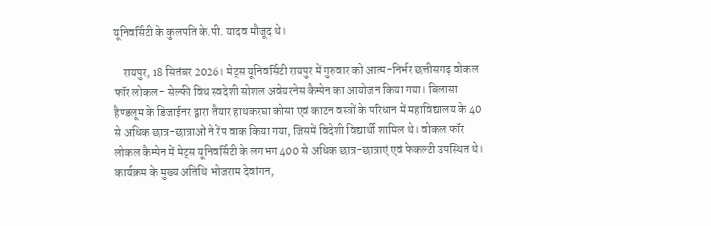यूनिवर्सिटी के कुलपति के.पी. यादव मौजूद थे।

    रायपुर, 18 सितंबर 2026। मेट्स यूनिवर्सिटी रायपुर में गुरुवार को आत्म-निर्भर छत्तीसगढ़ वोकल फॉर लोकल- सेल्फी विथ स्वदेशी सोशल अवेयरनेस कैम्पेन का आयोजन किया गया। बिलासा हैण्डलूम के डिजाईनर द्वारा तैयार हाथकरघा कोसा एवं काटन वस्त्रों के परिधान में महाविद्यालय के 40 से अधिक छात्र-छात्राओं ने रेंप वाक किया गया, जिसमें विदेशी विद्यार्थी शामिल थे। वोकल फॉर लोकल कैम्पेन में मेट्स यूनिवर्सिटी के लगभग 400 से अधिक छात्र-छात्राएं एवं फेकल्टी उपस्थित थे। कार्यक्रम के मुख्य अतिथि भोजराम देवांगन,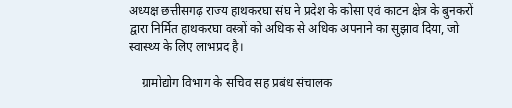अध्यक्ष छत्तीसगढ़ राज्य हाथकरघा संघ ने प्रदेश के कोसा एवं काटन क्षेत्र के बुनकरों द्वारा निर्मित हाथकरघा वस्त्रों को अधिक से अधिक अपनाने का सुझाव दिया, जो स्वास्थ्य के लिए लाभप्रद है।

    ग्रामोद्योग विभाग के सचिव सह प्रबंध संचालक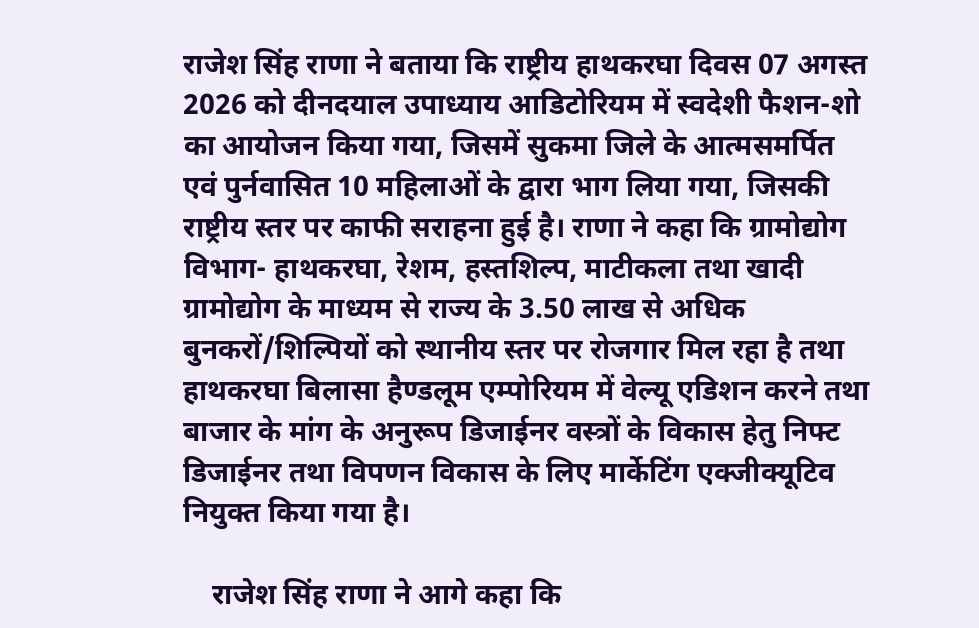राजेश सिंह राणा ने बताया कि राष्ट्रीय हाथकरघा दिवस 07 अगस्त 2026 को दीनदयाल उपाध्याय आडिटोरियम में स्वदेशी फैशन-शो का आयोजन किया गया, जिसमें सुकमा जिले के आत्मसमर्पित एवं पुर्नवासित 10 महिलाओं के द्वारा भाग लिया गया, जिसकी राष्ट्रीय स्तर पर काफी सराहना हुई है। राणा ने कहा कि ग्रामोद्योग विभाग- हाथकरघा, रेशम, हस्तशिल्प, माटीकला तथा खादी ग्रामोद्योग के माध्यम से राज्य के 3.50 लाख से अधिक बुनकरों/शिल्पियों को स्थानीय स्तर पर रोजगार मिल रहा है तथा हाथकरघा बिलासा हैण्डलूम एम्पोरियम में वेल्यू एडिशन करने तथा बाजार के मांग के अनुरूप डिजाईनर वस्त्रों के विकास हेतु निफ्ट डिजाईनर तथा विपणन विकास के लिए मार्केटिंग एक्जीक्यूटिव नियुक्त किया गया है।

    राजेश सिंह राणा ने आगे कहा कि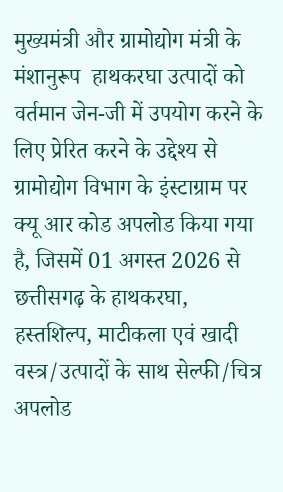मुख्यमंत्री और ग्रामोद्योग मंत्री के मंशानुरूप  हाथकरघा उत्पादों को वर्तमान जेन-जी में उपयोग करने के लिए प्रेरित करने के उद्देश्य से ग्रामोद्योग विभाग के इंस्टाग्राम पर क्यू आर कोड अपलोड किया गया है, जिसमें 01 अगस्त 2026 से छत्तीसगढ़ के हाथकरघा, हस्तशिल्प, माटीकला एवं खादी वस्त्र/उत्पादों के साथ सेल्फी/चित्र अपलोड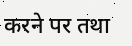करने पर तथा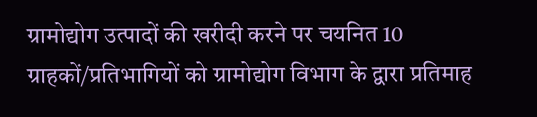ग्रामोद्योग उत्पादों की खरीदी करने पर चयनित 10 ग्राहकों/प्रतिभागियों को ग्रामोद्योग विभाग के द्वारा प्रतिमाह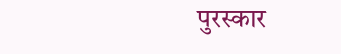पुरस्कार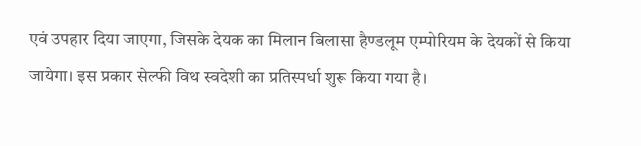एवं उपहार दिया जाएगा, जिसके देयक का मिलान बिलासा हैण्डलूम एम्पोरियम के देयकों से किया जायेगा। इस प्रकार सेल्फी विथ स्वदेशी का प्रतिस्पर्धा शुरू किया गया है।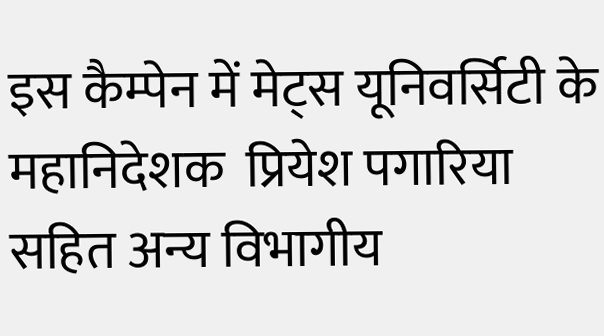इस कैम्पेन में मेट्स यूनिवर्सिटी के महानिदेशक  प्रियेश पगारिया सहित अन्य विभागीय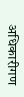अधिकारीगण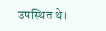उपस्थित थे।